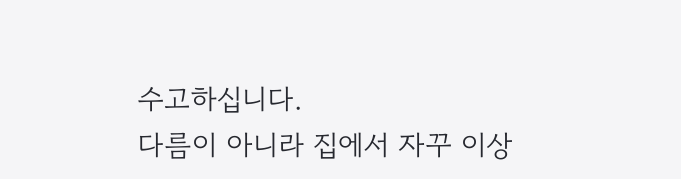수고하십니다.
다름이 아니라 집에서 자꾸 이상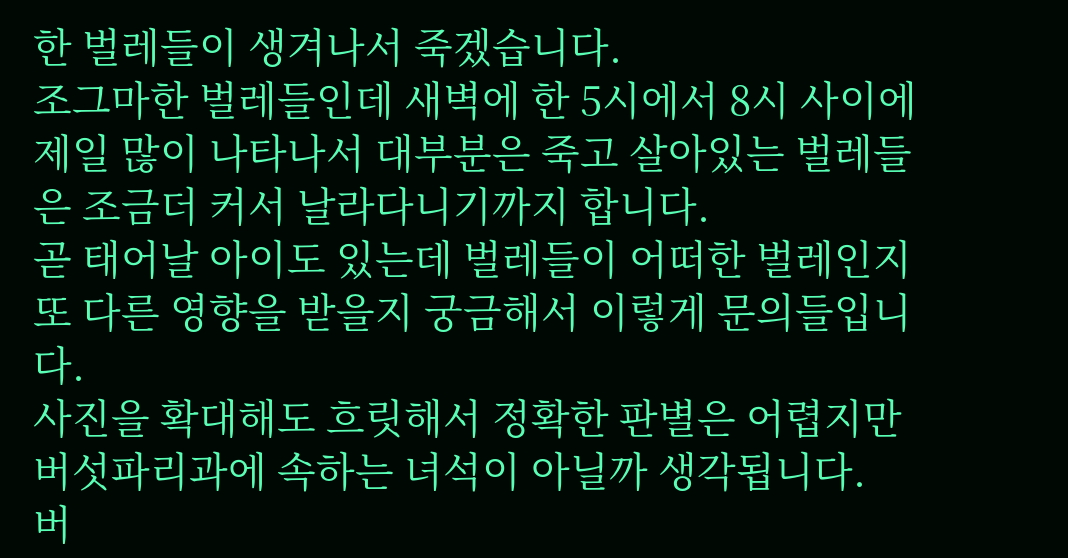한 벌레들이 생겨나서 죽겠습니다.
조그마한 벌레들인데 새벽에 한 5시에서 8시 사이에 제일 많이 나타나서 대부분은 죽고 살아있는 벌레들은 조금더 커서 날라다니기까지 합니다.
곧 태어날 아이도 있는데 벌레들이 어떠한 벌레인지 또 다른 영향을 받을지 궁금해서 이렇게 문의들입니다.
사진을 확대해도 흐릿해서 정확한 판별은 어렵지만
버섯파리과에 속하는 녀석이 아닐까 생각됩니다.
버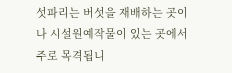섯파리는 버섯을 재배하는 곳이나 시설원예작물이 있는 곳에서 주로 목격됩니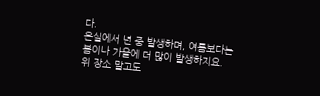다.
온실에서 년 중 발생하며, 여름보다는 봄이나 가을에 더 많이 발생하지요.
위 장소 말고도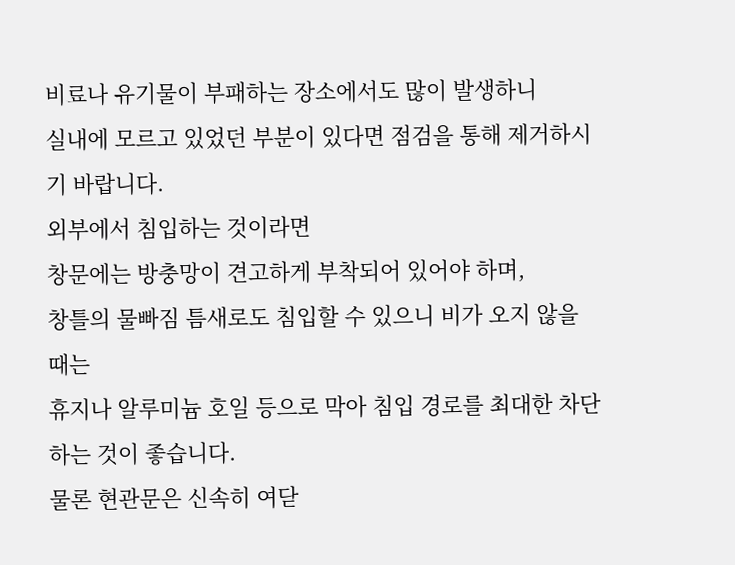비료나 유기물이 부패하는 장소에서도 많이 발생하니
실내에 모르고 있었던 부분이 있다면 점검을 통해 제거하시기 바랍니다.
외부에서 침입하는 것이라면
창문에는 방충망이 견고하게 부착되어 있어야 하며,
창틀의 물빠짐 틈새로도 침입할 수 있으니 비가 오지 않을 때는
휴지나 알루미늄 호일 등으로 막아 침입 경로를 최대한 차단하는 것이 좋습니다.
물론 현관문은 신속히 여닫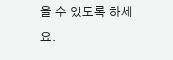을 수 있도록 하세요.